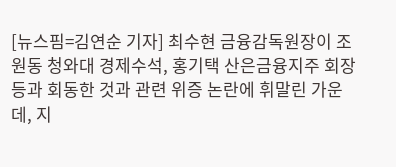[뉴스핌=김연순 기자] 최수현 금융감독원장이 조원동 청와대 경제수석, 홍기택 산은금융지주 회장 등과 회동한 것과 관련 위증 논란에 휘말린 가운데, 지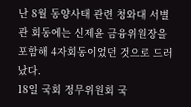난 8월 동양사태 관련 청와대 서별관 회동에는 신제윤 금융위원장을 포함해 4자회동이었던 것으로 드러났다.
18일 국회 정무위원회 국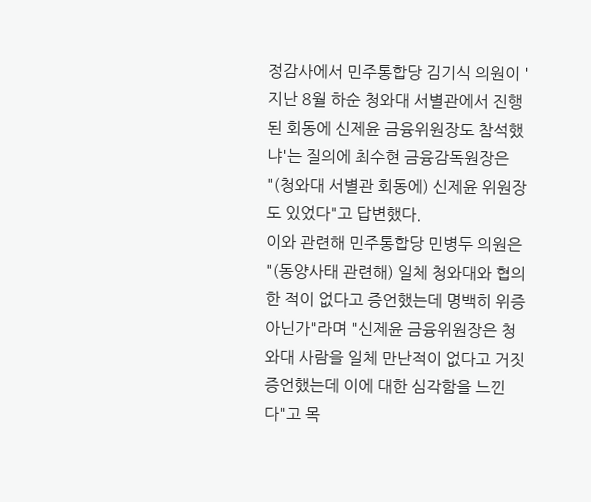정감사에서 민주통합당 김기식 의원이 '지난 8월 하순 청와대 서별관에서 진행된 회동에 신제윤 금융위원장도 참석했냐'는 질의에 최수현 금융감독원장은 "(청와대 서별관 회동에) 신제윤 위원장도 있었다"고 답변했다.
이와 관련해 민주통합당 민병두 의원은 "(동양사태 관련해) 일체 청와대와 협의한 적이 없다고 증언했는데 명백히 위증 아닌가"라며 "신제윤 금융위원장은 청와대 사람을 일체 만난적이 없다고 거짓증언했는데 이에 대한 심각함을 느낀다"고 목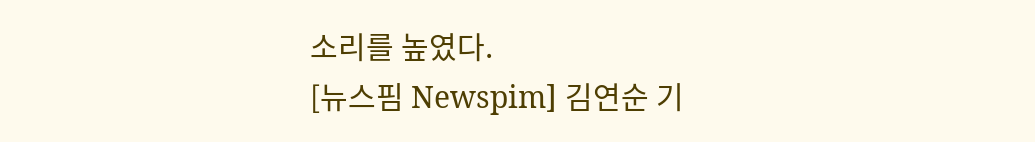소리를 높였다.
[뉴스핌 Newspim] 김연순 기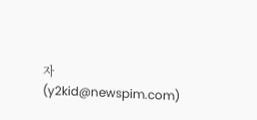자 (y2kid@newspim.com)